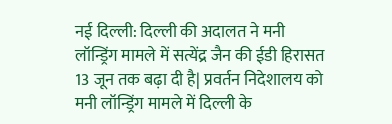नई दिल्ली: दिल्ली की अदालत ने मनी लॉन्ड्रिंग मामले में सत्येंद्र जैन की ईडी हिरासत 13 जून तक बढ़ा दी है| प्रवर्तन निदेशालय को मनी लॉन्ड्रिंग मामले में दिल्ली के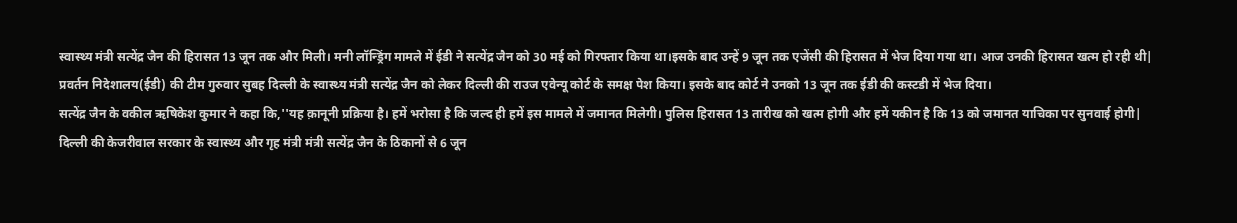स्वास्थ्य मंत्री सत्येंद्र जैन की हिरासत 13 जून तक और मिली। मनी लॉन्ड्रिंग मामले में ईडी ने सत्येंद्र जैन को 30 मई को गिरफ्तार किया था।इसके बाद उन्हें 9 जून तक एजेंसी की हिरासत में भेज दिया गया था। आज उनकी हिरासत खत्म हो रही थी|
प्रवर्तन निदेशालय(ईडी) की टीम गुरुवार सुबह दिल्ली के स्वास्थ्य मंत्री सत्येंद्र जैन को लेकर दिल्ली की राउज एवेन्यू कोर्ट के समक्ष पेश किया। इसके बाद कोर्ट ने उनको 13 जून तक ईडी की कस्टडी में भेज दिया।
सत्येंद्र जैन के वकील ऋषिकेश कुमार ने कहा कि,''यह क़ानूनी प्रक्रिया है। हमें भरोसा है कि जल्द ही हमें इस मामले में जमानत मिलेगी। पुलिस हिरासत 13 तारीख को खत्म होगी और हमें यकीन है कि 13 को जमानत याचिका पर सुनवाई होगी|
दिल्ली की केजरीवाल सरकार के स्वास्थ्य और गृह मंत्री मंत्री सत्येंद्र जैन के ठिकानों से 6 जून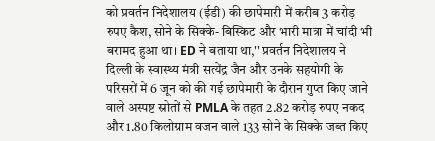को प्रवर्तन निदेशालय (ईडी) की छापेमारी में करीब 3 करोड़ रुपए कैश, सोने के सिक्के- बिस्किट और भारी मात्रा में चांदी भी बरामद हुआ था। ED ने बताया था,'' प्रवर्तन निदेशालय ने दिल्ली के स्वास्थ्य मंत्री सत्येंद्र जैन और उनके सहयोगी के परिसरों में 6 जून को की गई छापेमारी के दौरान गुप्त किए जाने वाले अस्पष्ट स्रोतों से PMLA के तहत 2.82 करोड़ रुपए नकद और 1.80 किलोग्राम वजन वाले 133 सोने के सिक्के जब्त किए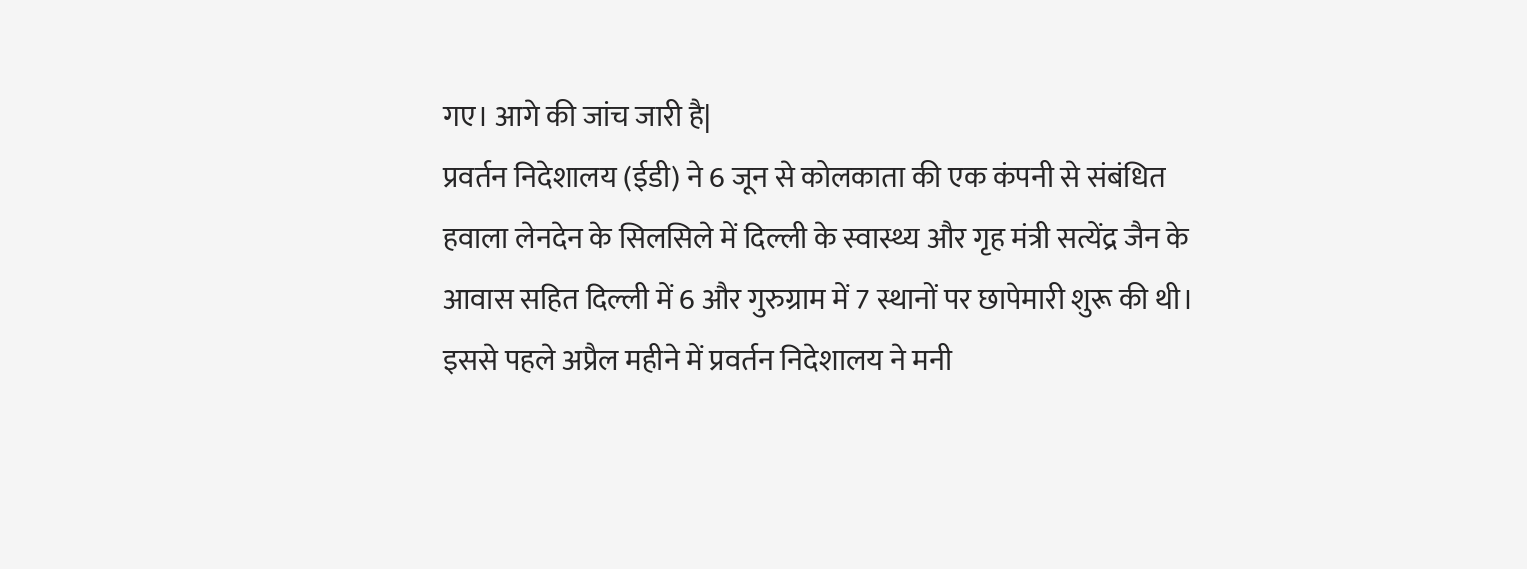गए। आगे की जांच जारी है|
प्रवर्तन निदेशालय (ईडी) ने 6 जून से कोलकाता की एक कंपनी से संबंधित हवाला लेनदेन के सिलसिले में दिल्ली के स्वास्थ्य और गृह मंत्री सत्येंद्र जैन के आवास सहित दिल्ली में 6 और गुरुग्राम में 7 स्थानों पर छापेमारी शुरू की थी।
इससे पहले अप्रैल महीने में प्रवर्तन निदेशालय ने मनी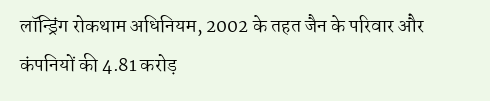लॉन्ड्रिंग रोकथाम अधिनियम, 2002 के तहत जैन के परिवार और कंपनियों की 4.81 करोड़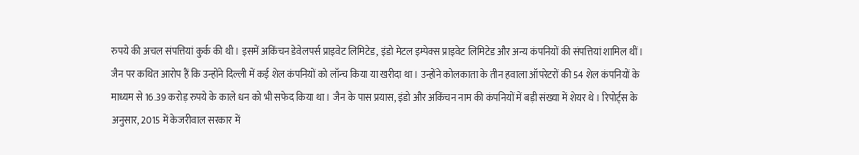रुपये की अचल संपत्तियां कुर्क की थी। इसमें अकिंचन डेवेलपर्स प्राइवेट लिमिटेड, इंडो मेटल इम्पेक्स प्राइवेट लिमिटेड और अन्य कंपनियों की संपत्तियां शामिल थीं।
जैन पर कथित आरोप हैं कि उन्होंने दिल्ली में कई शेल कंपनियों को लॉन्च किया या खरीदा था। उन्होंने कोलकाता के तीन हवाला ऑपरेटरों की 54 शेल कंपनियों के माध्यम से 16.39 करोड़ रुपये के काले धन को भी सफेद किया था। जैन के पास प्रयास, इंडो और अकिंचन नाम की कंपनियों में बड़ी संख्या में शेयर थे। रिपोर्ट्स के अनुसार, 2015 में केजरीवाल सरकार में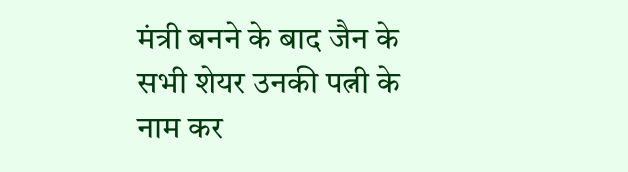मंत्री बनने के बाद जैन के सभी शेयर उनकी पत्नी के नाम कर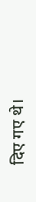दिए गए थे।